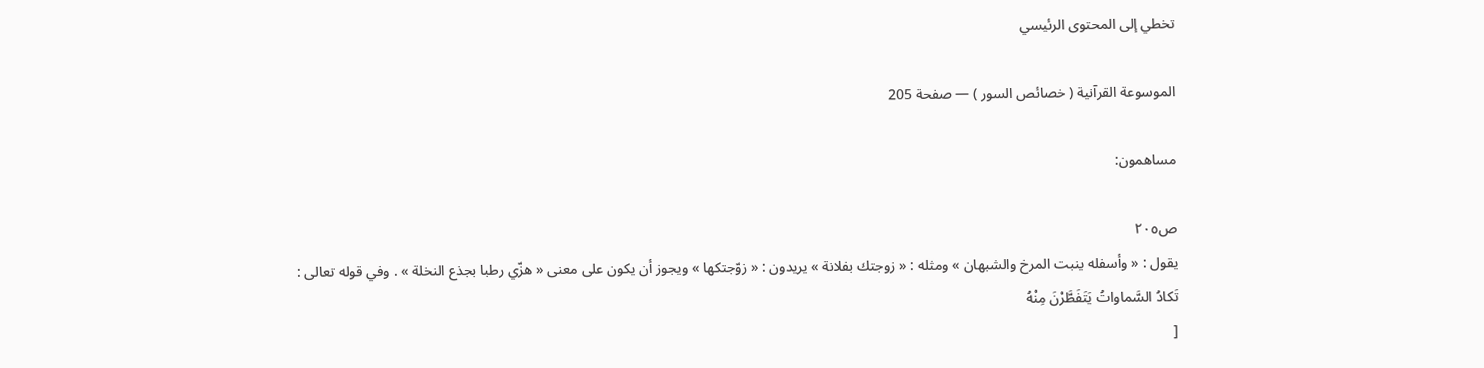تخطي إلى المحتوى الرئيسي

الموسوعة القرآنية ( خصائص السور ) — صفحة 205

مساهمون:

ص٢٠٥
يقول : « وأسفله ينبت المرخ والشبهان » ومثله : « زوجتك بفلانة » يريدون : « زوّجتكها » ويجوز أن يكون على معنى « هزّي رطبا بجذع النخلة » . وفي قوله تعالى :
تَكادُ السَّماواتُ يَتَفَطَّرْنَ مِنْهُ
[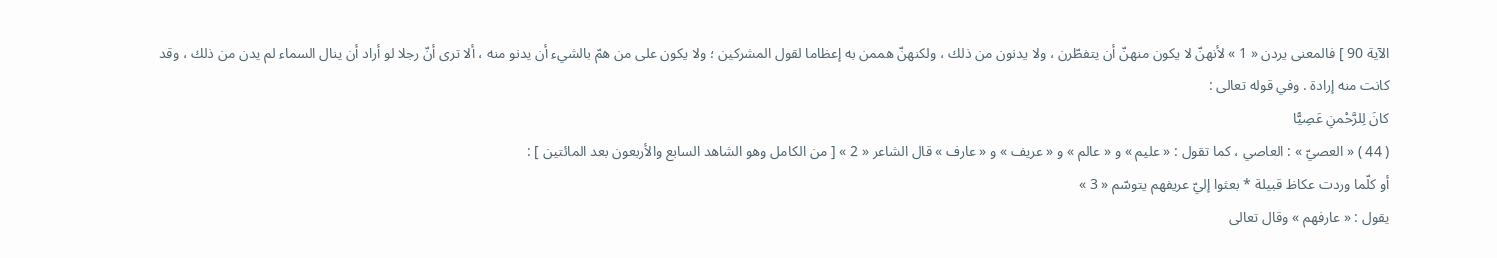الآية 90 ] فالمعنى يردن « 1 » لأنهنّ لا يكون منهنّ أن يتفطّرن ، ولا يدنون من ذلك ، ولكنهنّ هممن به إعظاما لقول المشركين ؛ ولا يكون على من همّ بالشيء أن يدنو منه ، ألا ترى أنّ رجلا لو أراد أن ينال السماء لم يدن من ذلك ، وقد كانت منه إرادة . وفي قوله تعالى :
كانَ لِلرَّحْمنِ عَصِيًّا
( 44 ) « العصيّ » : العاصي ، كما تقول : « عليم » و « عالم » و « عريف » و « عارف » قال الشاعر « 2 » [ من الكامل وهو الشاهد السابع والأربعون بعد المائتين ] :
أو كلّما وردت عكاظ قبيلة * بعثوا إليّ عريفهم يتوسّم « 3 »
يقول : « عارفهم » وقال تعالى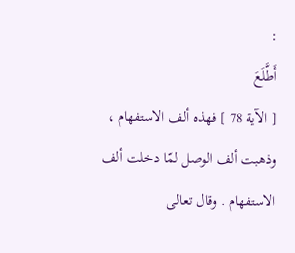:
أَطَّلَعَ
[ الآية 78 ] فهذه ألف الاستفهام ، وذهبت ألف الوصل لمّا دخلت ألف الاستفهام . وقال تعالى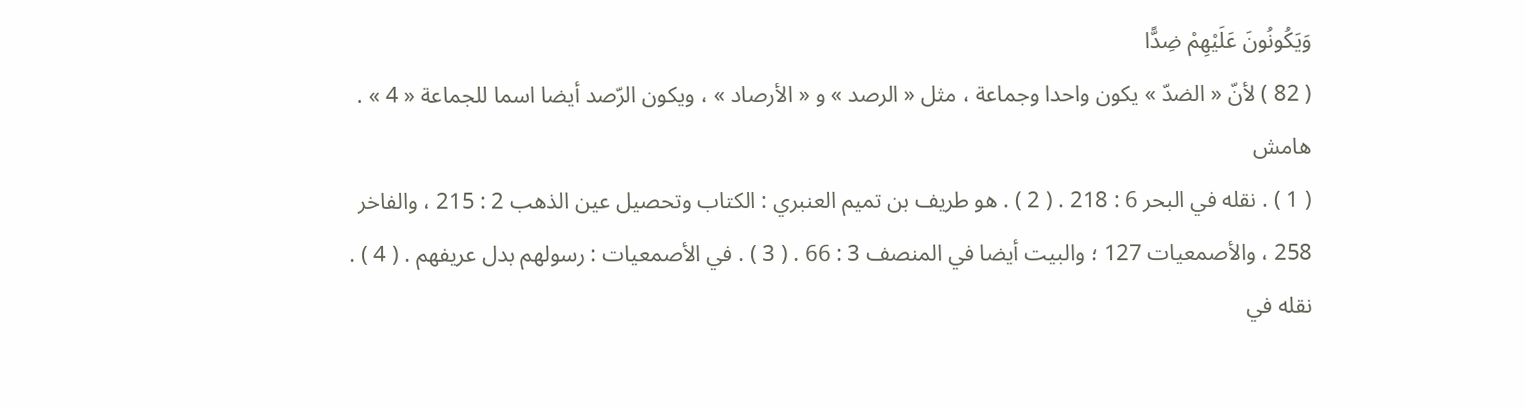وَيَكُونُونَ عَلَيْهِمْ ضِدًّا
( 82 ) لأنّ « الضدّ » يكون واحدا وجماعة ، مثل « الرصد » و « الأرصاد » ، ويكون الرّصد أيضا اسما للجماعة « 4 » .
هامش
( 1 ) . نقله في البحر 6 : 218 . ( 2 ) . هو طريف بن تميم العنبري : الكتاب وتحصيل عين الذهب 2 : 215 ، والفاخر 258 ، والأصمعيات 127 ؛ والبيت أيضا في المنصف 3 : 66 . ( 3 ) . في الأصمعيات : رسولهم بدل عريفهم . ( 4 ) . نقله في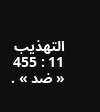التهذيب 11 : 455 « ضد » .